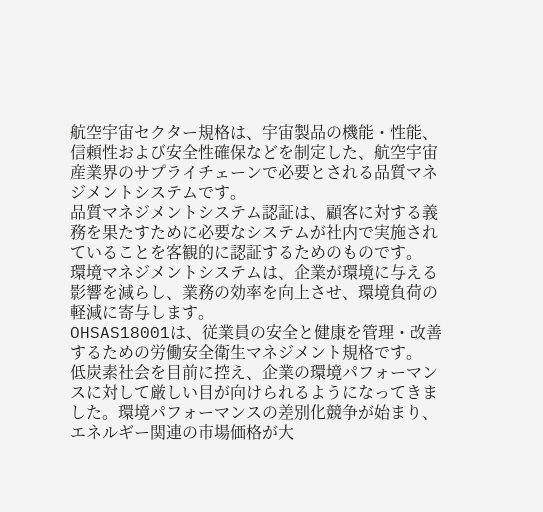航空宇宙セクター規格は、宇宙製品の機能・性能、信頼性および安全性確保などを制定した、航空宇宙産業界のサプライチェーンで必要とされる品質マネジメントシステムです。
品質マネジメントシステム認証は、顧客に対する義務を果たすために必要なシステムが社内で実施されていることを客観的に認証するためのものです。
環境マネジメントシステムは、企業が環境に与える影響を減らし、業務の効率を向上させ、環境負荷の軽減に寄与します。
OHSAS18001は、従業員の安全と健康を管理・改善するための労働安全衛生マネジメント規格です。
低炭素社会を目前に控え、企業の環境パフォーマンスに対して厳しい目が向けられるようになってきました。環境パフォーマンスの差別化競争が始まり、エネルギー関連の市場価格が大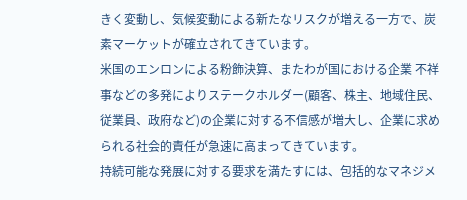きく変動し、気候変動による新たなリスクが増える一方で、炭素マーケットが確立されてきています。
米国のエンロンによる粉飾決算、またわが国における企業 不祥事などの多発によりステークホルダー(顧客、株主、地域住民、従業員、政府など)の企業に対する不信感が増大し、企業に求められる社会的責任が急速に高まってきています。
持続可能な発展に対する要求を満たすには、包括的なマネジメ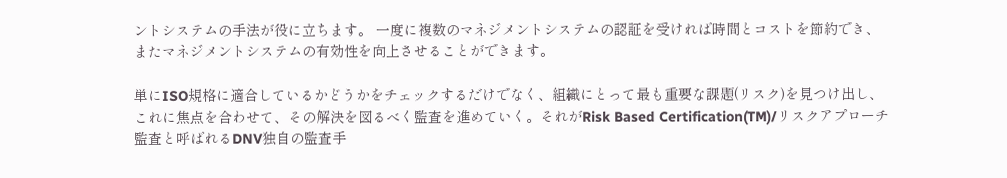ントシステムの手法が役に立ちます。 一度に複数のマネジメントシステムの認証を受ければ時間とコストを節約でき、またマネジメントシステムの有効性を向上させることができます。

単にISO規格に適合しているかどうかをチェックするだけでなく、組織にとって最も重要な課題(リスク)を見つけ出し、これに焦点を合わせて、その解決を図るべく監査を進めていく。それがRisk Based Certification(TM)/リスクアプローチ監査と呼ばれるDNV独自の監査手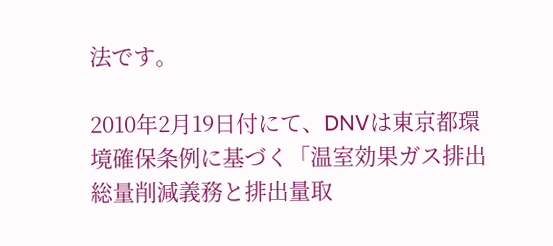法です。

2010年2月19日付にて、DNVは東京都環境確保条例に基づく「温室効果ガス排出総量削減義務と排出量取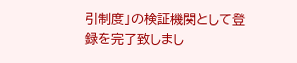引制度」の検証機関として登録を完了致しまし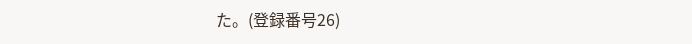た。(登録番号26)